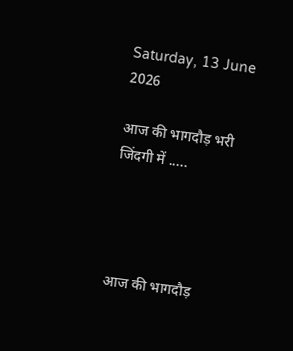Saturday, 13 June 2026

आज की भागदौड़ भरी जिंदगी में .....




आज की भागदौड़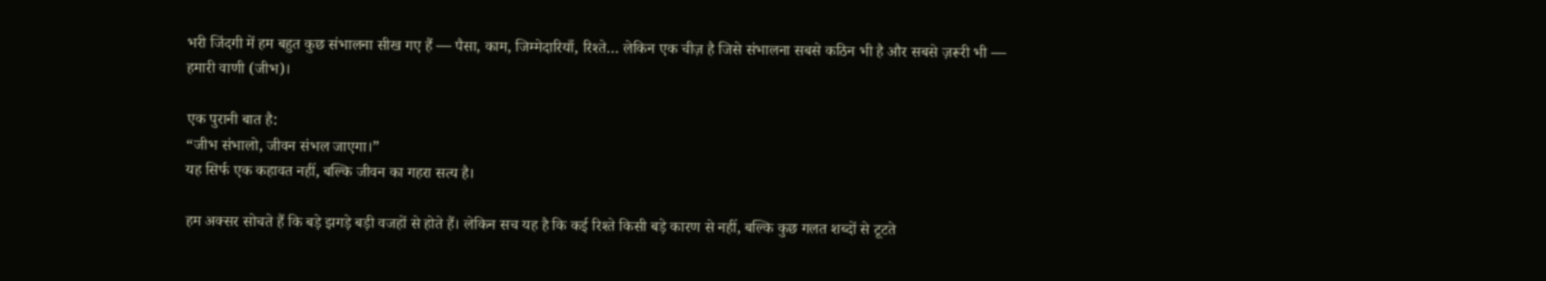भरी जिंदगी में हम बहुत कुछ संभालना सीख गए हैं — पैसा, काम, जिम्मेदारियाँ, रिश्ते… लेकिन एक चीज़ है जिसे संभालना सबसे कठिन भी है और सबसे ज़रूरी भी — हमारी वाणी (जीभ)।

एक पुरानी बात है:
“जीभ संभालो, जीवन संभल जाएगा।”
यह सिर्फ एक कहावत नहीं, बल्कि जीवन का गहरा सत्य है।

हम अक्सर सोचते हैं कि बड़े झगड़े बड़ी वजहों से होते हैं। लेकिन सच यह है कि कई रिश्ते किसी बड़े कारण से नहीं, बल्कि कुछ गलत शब्दों से टूटते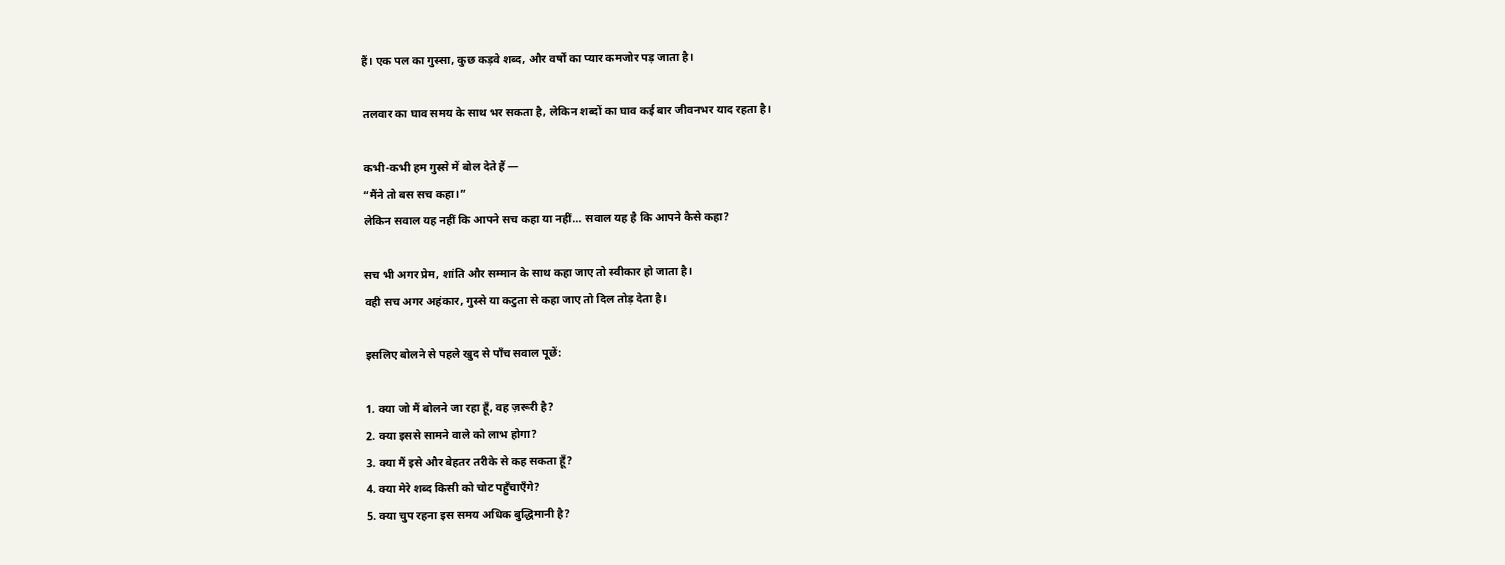हैं। एक पल का गुस्सा, कुछ कड़वे शब्द, और वर्षों का प्यार कमजोर पड़ जाता है।

तलवार का घाव समय के साथ भर सकता है, लेकिन शब्दों का घाव कई बार जीवनभर याद रहता है।

कभी-कभी हम गुस्से में बोल देते हैं —
“मैंने तो बस सच कहा।”
लेकिन सवाल यह नहीं कि आपने सच कहा या नहीं… सवाल यह है कि आपने कैसे कहा?

सच भी अगर प्रेम, शांति और सम्मान के साथ कहा जाए तो स्वीकार हो जाता है।
वही सच अगर अहंकार, गुस्से या कटुता से कहा जाए तो दिल तोड़ देता है।

इसलिए बोलने से पहले खुद से पाँच सवाल पूछें:

1. क्या जो मैं बोलने जा रहा हूँ, वह ज़रूरी है?
2. क्या इससे सामने वाले को लाभ होगा?
3. क्या मैं इसे और बेहतर तरीके से कह सकता हूँ?
4. क्या मेरे शब्द किसी को चोट पहुँचाएँगे?
5. क्या चुप रहना इस समय अधिक बुद्धिमानी है?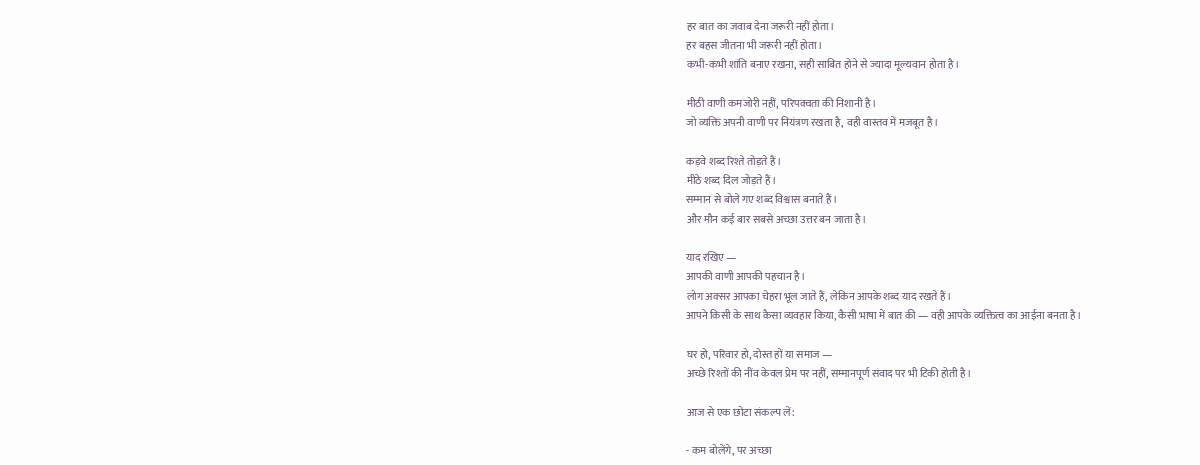हर बात का जवाब देना जरूरी नहीं होता।
हर बहस जीतना भी जरूरी नहीं होता।
कभी-कभी शांति बनाए रखना, सही साबित होने से ज्यादा मूल्यवान होता है।

मीठी वाणी कमजोरी नहीं, परिपक्वता की निशानी है।
जो व्यक्ति अपनी वाणी पर नियंत्रण रखता है, वही वास्तव में मजबूत है।

कड़वे शब्द रिश्ते तोड़ते हैं।
मीठे शब्द दिल जोड़ते हैं।
सम्मान से बोले गए शब्द विश्वास बनाते हैं।
और मौन कई बार सबसे अच्छा उत्तर बन जाता है।

याद रखिए —
आपकी वाणी आपकी पहचान है।
लोग अक्सर आपका चेहरा भूल जाते हैं, लेकिन आपके शब्द याद रखते हैं।
आपने किसी के साथ कैसा व्यवहार किया, कैसी भाषा में बात की — वही आपके व्यक्तित्व का आईना बनता है।

घर हो, परिवार हो, दोस्त हों या समाज —
अच्छे रिश्तों की नींव केवल प्रेम पर नहीं, सम्मानपूर्ण संवाद पर भी टिकी होती है।

आज से एक छोटा संकल्प लें:

- कम बोलेंगे, पर अच्छा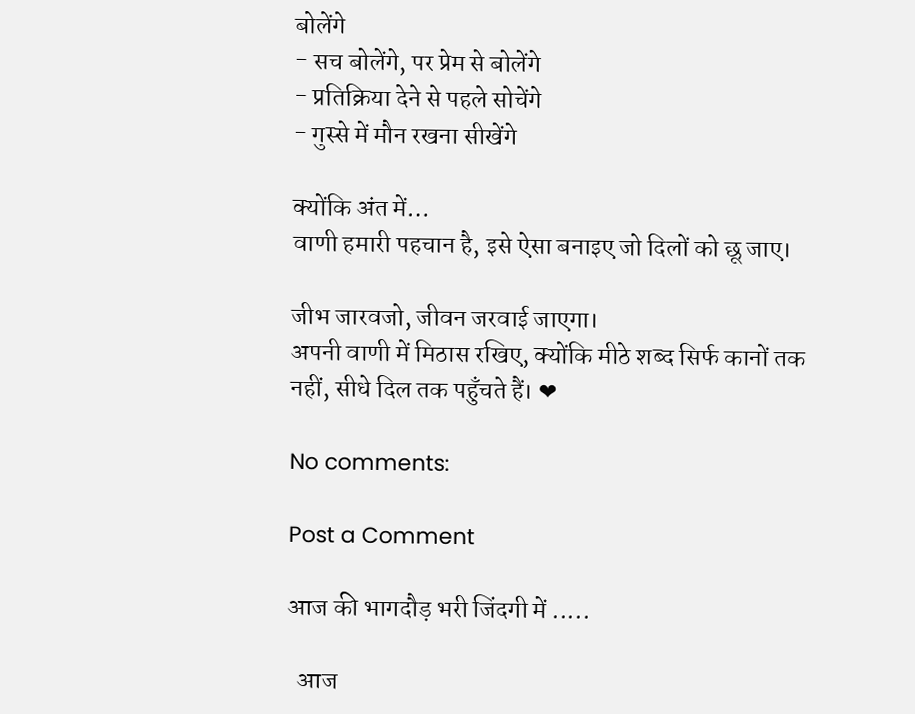बोलेंगे
- सच बोलेंगे, पर प्रेम से बोलेंगे
- प्रतिक्रिया देने से पहले सोचेंगे
- गुस्से में मौन रखना सीखेंगे

क्योंकि अंत में…
वाणी हमारी पहचान है, इसे ऐसा बनाइए जो दिलों को छू जाए।

जीभ जारवजो, जीवन जरवाई जाएगा।
अपनी वाणी में मिठास रखिए, क्योंकि मीठे शब्द सिर्फ कानों तक नहीं, सीधे दिल तक पहुँचते हैं। ❤

No comments:

Post a Comment

आज की भागदौड़ भरी जिंदगी में .....

  आज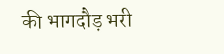की भागदौड़ भरी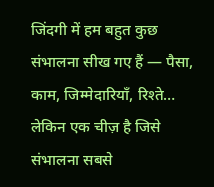जिंदगी में हम बहुत कुछ संभालना सीख गए हैं — पैसा, काम, जिम्मेदारियाँ, रिश्ते… लेकिन एक चीज़ है जिसे संभालना सबसे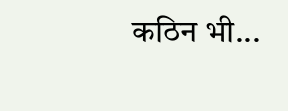कठिन भी...